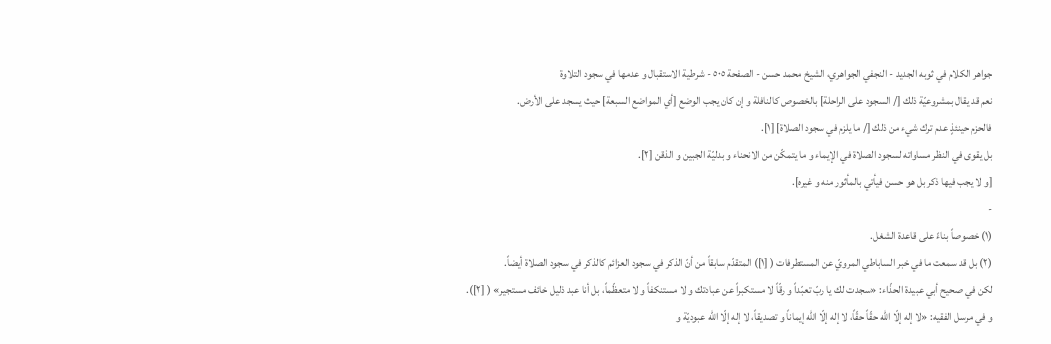جواهر الكلام في ثوبه الجديد - النجفي الجواهري، الشيخ محمد حسن - الصفحة ٥٠٥ - شرطية الاستقبال و عدمها في سجود التلاوة
نعم قد يقال بمشروعيّة ذلك [/ السجود على الراحلة] بالخصوص كالنافلة و إن كان يجب الوضع [أي المواضع السبعة] حيث يسجد على الأرض.
فالحزم حينئذٍ عدم ترك شيء من ذلك [/ ما يلزم في سجود الصلاة] [١].
بل يقوى في النظر مساواته لسجود الصلاة في الإيماء و ما يتمكّن من الانحناء و بدليّة الجبين و الذقن [٢].
[و لا يجب فيها ذكر بل هو حسن فيأتي بالمأثور منه و غيره].
-
(١) خصوصاً بناءً على قاعدة الشغل.
(٢) بل قد سمعت ما في خبر الساباطي المرويّ عن المستطرفات ( [١]) المتقدّم سابقاً من أنّ الذكر في سجود العزائم كالذكر في سجود الصلاة أيضاً.
لكن في صحيح أبي عبيدة الحذّاء: «سجدت لك يا ربّ تعبّداً و رقّاً لا مستكبراً عن عبادتك و لا مستنكفاً و لا متعظّماً، بل أنا عبد ذليل خائف مستجير» ( [٢]).
و في مرسل الفقيه: «لا إله إلّا اللّٰه حقّاً حقّاً، لا إله إلّا اللّٰه إيماناً و تصديقاً، لا إله إلّا اللّٰه عبوديّة و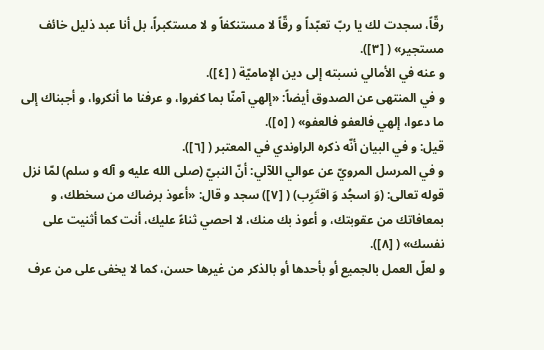رقّاً، سجدت لك يا ربّ تعبّداً و رقّاً لا مستنكفاً و لا مستكبراً، بل أنا عبد ذليل خائف مستجير» ( [٣]).
و عنه في الأمالي نسبته إلى دين الإماميّة ( [٤]).
و في المنتهى عن الصدوق أيضاً: «إلهي آمنّا بما كفروا، و عرفنا ما أنكروا، و أجبناك إلى ما دعوا، إلهي فالعفو فالعفو» ( [٥]).
قيل: و في البيان أنّه ذكره الراوندي في المعتبر ( [٦]).
و في المرسل المرويّ عن عوالي اللآلي: أنّ النبيّ (صلى الله عليه و آله و سلم) لمّا نزل قوله تعالى: (وَ اسجُد وَ اقتَرِب) ( [٧]) سجد و قال: «أعوذ برضاك من سخطك، و بمعافاتك من عقوبتك، و أعوذ بك منك، لا احصي ثناءً عليك، أنت كما أثنيت على نفسك» ( [٨]).
و لعلّ العمل بالجميع أو بأحدها أو بالذكر من غيرها حسن، كما لا يخفى على من عرف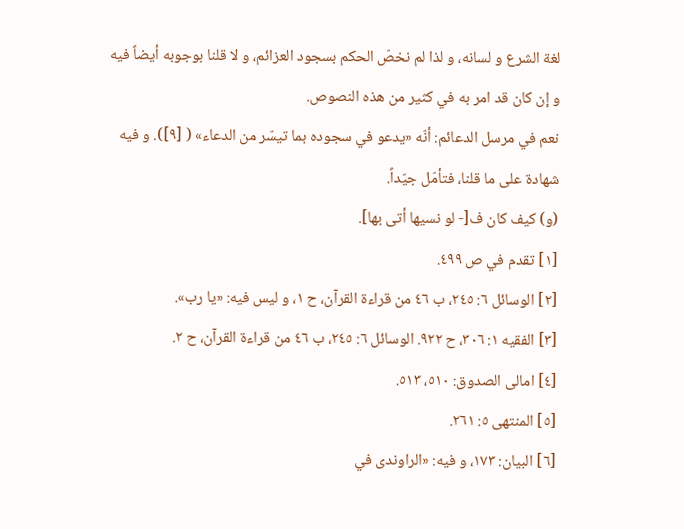لغة الشرع و لسانه، و لذا لم نخصّ الحكم بسجود العزائم، و لا قلنا بوجوبه أيضاً فيه و إن كان قد امر به في كثير من هذه النصوص.
نعم في مرسل الدعائم: أنّه «يدعو في سجوده بما تيسّر من الدعاء» ( [٩]). و فيه شهادة على ما قلنا، فتأمّل جيّداً.
(و) كيف كان ف[- لو نسيها أتى بها].
[١] تقدم في ص ٤٩٩.
[٢] الوسائل ٦: ٢٤٥، ب ٤٦ من قراءة القرآن، ح ١، و ليس فيه: «يا رب».
[٣] الفقيه ١: ٣٠٦، ح ٩٢٢. الوسائل ٦: ٢٤٥، ب ٤٦ من قراءة القرآن، ح ٢.
[٤] امالى الصدوق: ٥١٠، ٥١٣.
[٥] المنتهى ٥: ٢٦١.
[٦] البيان: ١٧٣، و فيه: «الراوندى في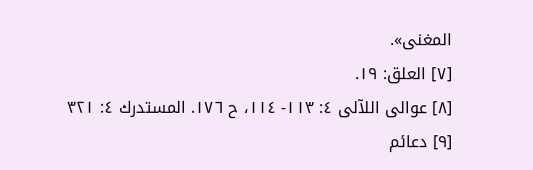المغنى».
[٧] العلق: ١٩.
[٨] عوالى اللآلى ٤: ١١٣- ١١٤، ح ١٧٦. المستدرك ٤: ٣٢١
[٩] دعائم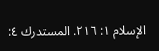الإسلام ١: ٢١٦. المستدرك ٤: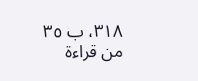٣١٨، ب ٣٥ من قراءة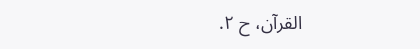القرآن، ح ٢.